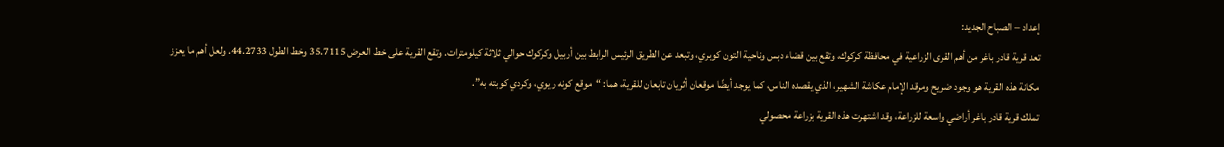إعداد – الصباح الجديد:
تعد قرية قادر باغر من أهم القرى الزراعية في محافظة كركوك، وتقع بين قضاء دبس وناحية التون كوبري، وتبعد عن الطريق الرئيس الرابط بين أربيل وكركوك حوالي ثلاثة كيلومترات. وتقع القرية على خط العرض 35.7115 وخط الطول 44.2733. ولعل أهم ما يعزز مكانة هذه القرية هو وجود ضريح ومرقد الإمام عكاشة الشهير، الذي يقصده الناس، كما يوجد أيضًا موقعان أثريان تابعان للقرية، هما: “موقع كونه ريوي، وكردي كوبته به”.
تملك قرية قادر باغر أراضي واسعة للزراعة، وقد اشتهرت هذه القرية بزراعة محصولي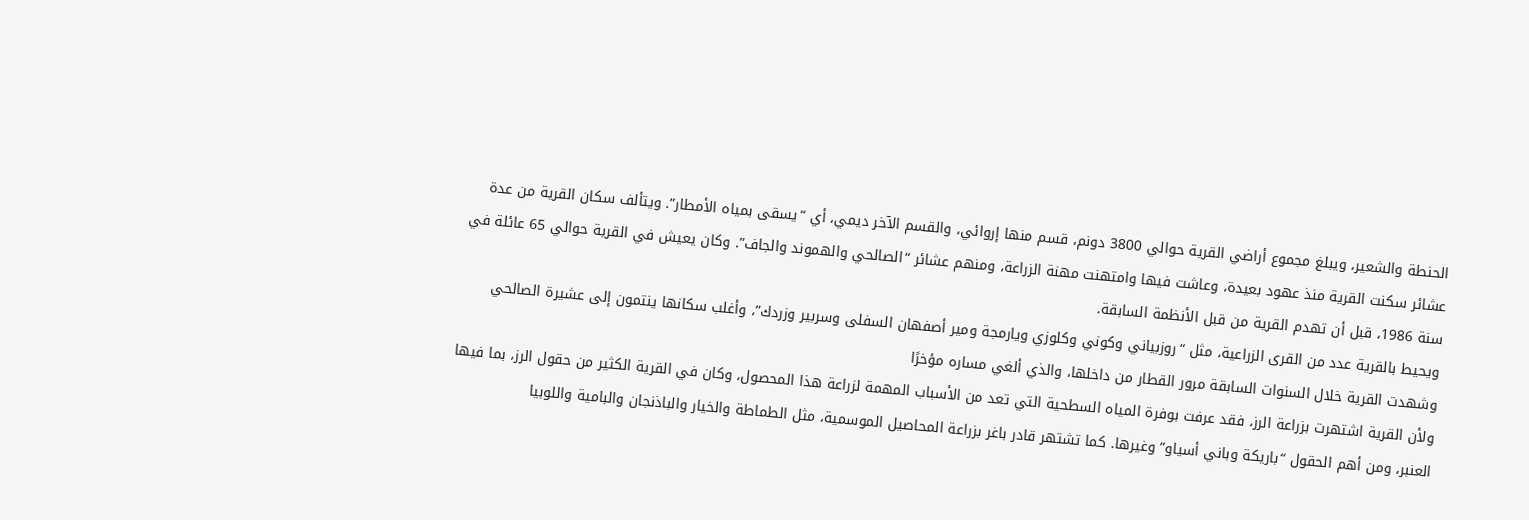الحنطة والشعير، ويبلغ مجموع أراضي القرية حوالي 3800 دونم، قسم منها إروائي، والقسم الآخر ديمي، أي “يسقى بمياه الأمطار”. ويتألف سكان القرية من عدة عشائر سكنت القرية منذ عهود بعيدة، وعاشت فيها وامتهنت مهنة الزراعة، ومنهم عشائر “الصالحي والهموند والجاف”. وكان يعيش في القرية حوالي 65 عائلة في سنة 1986، قبل أن تهدم القرية من قبل الأنظمة السابقة.
ويحيط بالقرية عدد من القرى الزراعية، مثل “روزبياني وكوني وكلوزي ويارمجة ومير أصفهان السفلى وسربير وزردك”، وأغلب سكانها ينتمون إلى عشيرة الصالحي
وشهدت القرية خلال السنوات السابقة مرور القطار من داخلها، والذي ألغي مساره مؤخرًا
ولأن القرية اشتهرت بزراعة الرز، فقد عرفت بوفرة المياه السطحية التي تعد من الأسباب المهمة لزراعة هذا المحصول، وكان في القرية الكثير من حقول الرز، بما فيها العنبر، ومن أهم الحقول “باريكة وباني أسياو” وغيرها. كما تشتهر قادر باغر بزراعة المحاصيل الموسمية، مثل الطماطة والخيار والباذنجان والبامية واللوبيا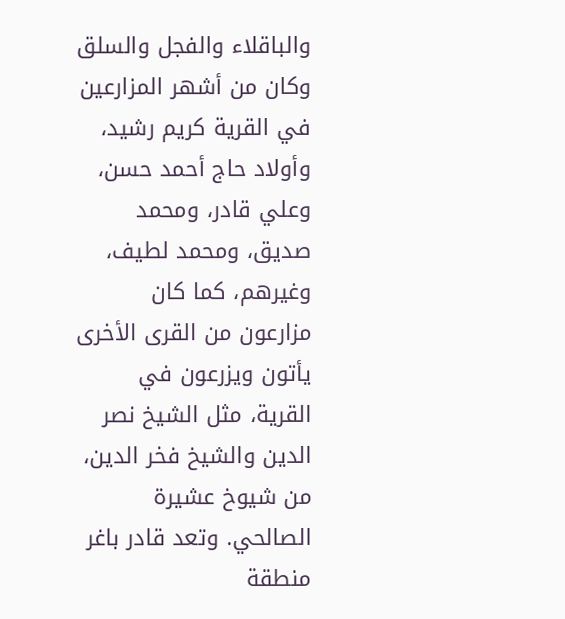والباقلاء والفجل والسلق
وكان من أشهر المزارعين في القرية كريم رشيد، وأولاد حاج أحمد حسن، وعلي قادر، ومحمد صديق، ومحمد لطيف، وغيرهم، كما كان مزارعون من القرى الأخرى يأتون ويزرعون في القرية، مثل الشيخ نصر الدين والشيخ فخر الدين، من شيوخ عشيرة الصالحي. وتعد قادر باغر منطقة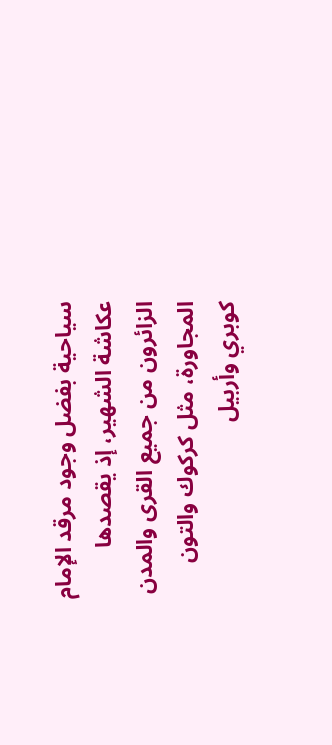سياحية بفضل وجود مرقد الإمام عكاشة الشهير، إذ يقصدها الزائرون من جميع القرى والمدن المجاورة، مثل كركوك والتون كوبري وأربيل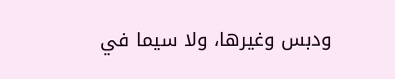ودبس وغيرها، ولا سيما في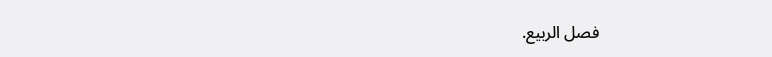فصل الربيع.